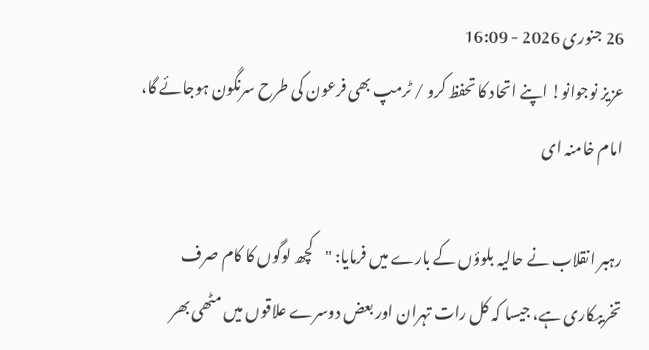26 جنوری 2026 - 16:09
عزیز نوجوانو! اپنے اتحاد کا تحفظ کرو / ٹرمپ بھی فرعون کی طرح سرنگون ہوجائے گا، امام خامنہ ای

رہبر انقلاب نے حالیہ بلوؤں کے بارے میں فرمایا: "کچھ لوگوں کا کام صرف تخریبکاری ہے، جیسا کہ کل رات تہران اور بعض دوسرے علاقوں میں مٹھی بھر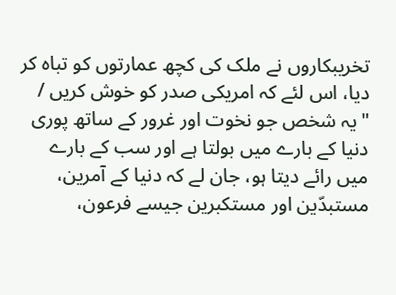تخریبکاروں نے ملک کی کچھ عمارتوں کو تباہ کر دیا، اس لئے کہ امریکی صدر کو خوش کریں / "یہ شخص جو نخوت اور غرور کے ساتھ پوری دنیا کے بارے میں بولتا ہے اور سب کے بارے میں رائے دیتا ہو، جان لے کہ دنیا کے آمرین، مستبدّین اور مستکبرین جیسے فرعون،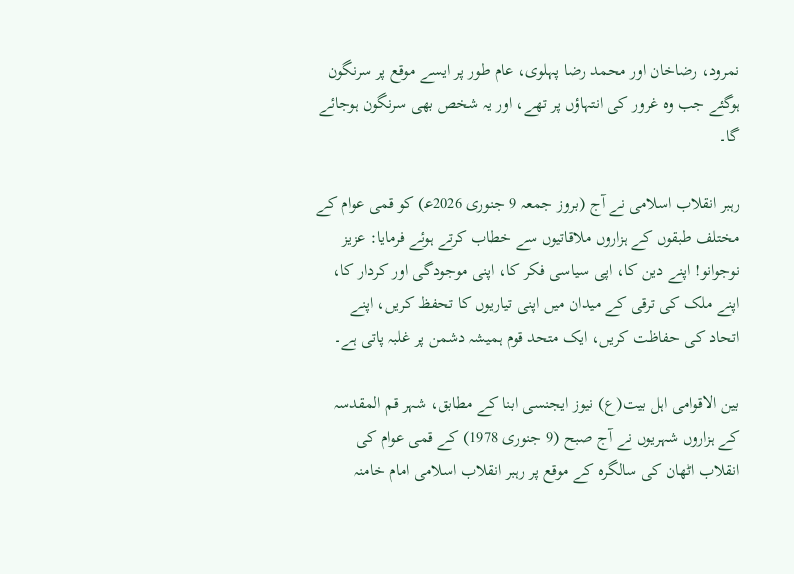نمرود، رضاخان اور محمد رضا پہلوی، عام طور پر ایسے موقع پر سرنگون ہوگئے جب وہ غرور کی انتہاؤں پر تھے، اور یہ شخص بھی سرنگون ہوجائے گا۔

رہبر انقلاب اسلامی نے آج (بروز جمعہ 9 جنوری 2026ع‍) کو قمی عوام کے مختلف طبقوں کے ہزاروں ملاقاتیوں سے خطاب کرتے ہوئے فرمایا: عزیز نوجوانو! اپنے دین کا، اپی سیاسی فکر کا، اپنی موجودگی اور کردار کا، اپنے ملک کی ترقی کے میدان میں اپنی تیاریوں کا تحفظ کریں، اپنے اتحاد کی حفاظت کریں، ایک متحد قوم ہمیشہ دشمن پر غلبہ پاتی ہے۔

بین الاقوامی اہل بیت(ع) نیوز ایجنسی ابنا کے مطابق، شہر قم المقدسہ کے ہزاروں شہریوں نے آج صبح (9 جنوری 1978) کے قمی عوام کی انقلاب اٹھان کی سالگرہ کے موقع پر رہبر انقلاب اسلامی امام خامنہ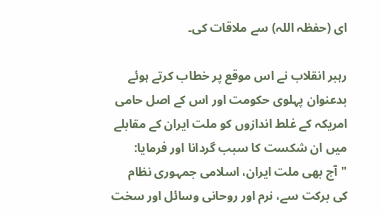ای (حفظہ اللہ) سے ملاقات کی۔

رہبر انقلاب نے اس موقع پر خطاب کرتے ہوئے بدعنوان پہلوی حکومت اور اس کے اصل حامی امریکہ کے غلط اندازوں کو ملت ایران کے مقابلے میں ان شکست کا سبب گردانا اور فرمایا: "آج بھی ملت ایران، اسلامی جمہوری نظام کی برکت سے، نرم اور روحانی وسائل اور سخت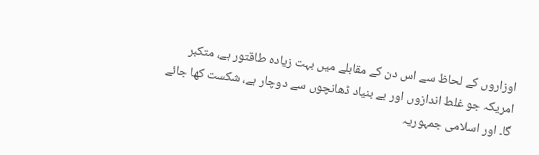اوزاروں کے لحاظ سے اس دن کے مقابلے میں بہت زیادہ طاقتور ہے، متکبر امریکہ جو غلط اندازوں اور بے بنیاد ڈھانچوں سے دوچار ہے، شکست کھا جائے گا۔ اور اسلامی جمہوریہ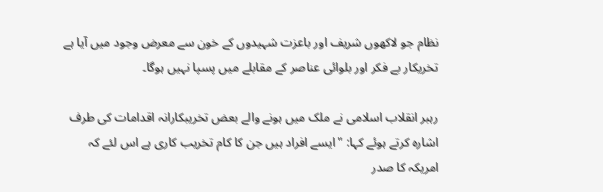نظام جو لاکھوں شریف اور باعزت شہیدوں کے خون سے معرض وجود میں آیا ہے تخریکار بے فکر اور بلوائی عناصر کے مقابلے میں پسپا نہیں ہوگا۔

رہبر انقلاب اسلامی نے ملک میں ہونے والے بعض تخریبکارانہ اقدامات کی طرف اشارہ کرتے ہوئے کہا: "ایسے افراد ہیں جن کا کام تخریب کاری ہے اس لئے کہ امریکہ کا صدر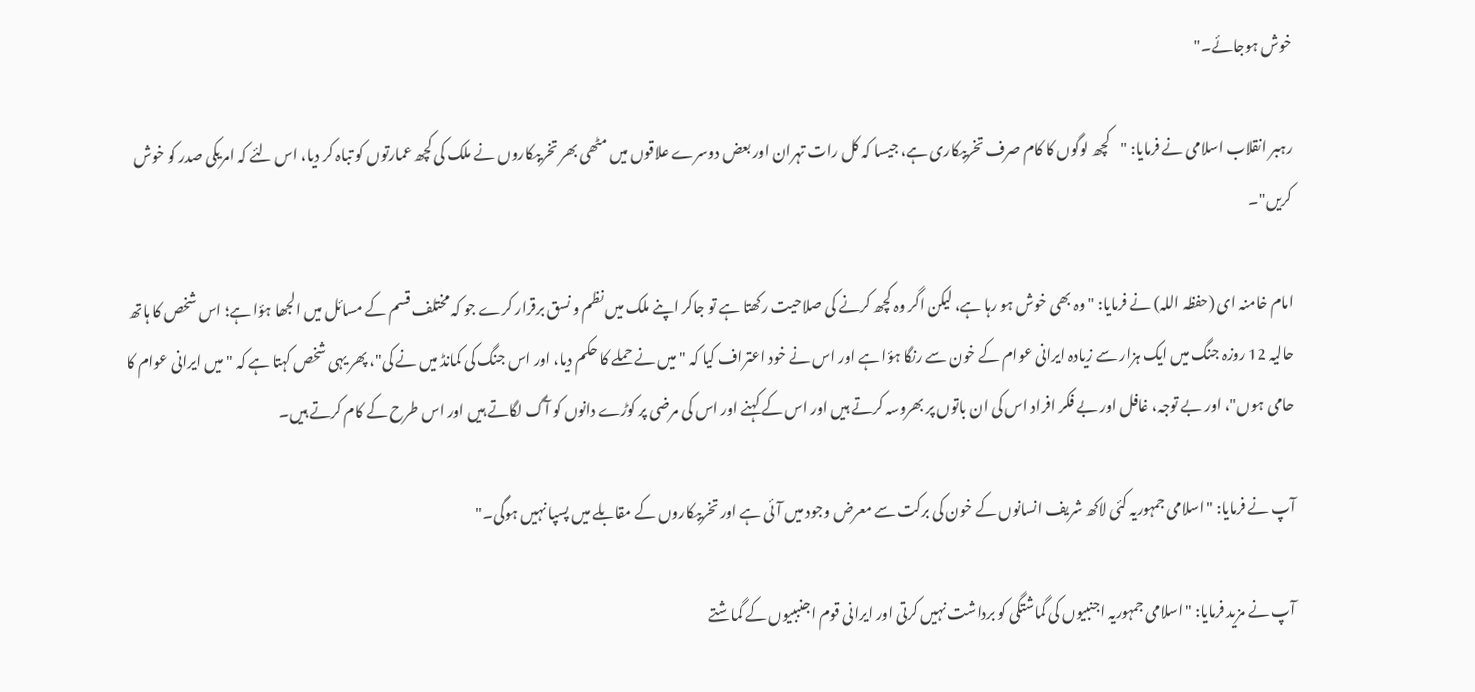خوش ہوجائے۔"

رہبر انقلاب اسلامی نے فرمایا: "کچھ لوگوں کا کام صرف تخریبکاری ہے، جیسا کہ کل رات تہران اور بعض دوسرے علاقوں میں مٹھی بھر تخریبکاروں نے ملک کی کچھ عمارتوں کو تباہ کر دیا، اس لئے کہ امریکی صدر کو خوش کریں"۔

امام خامنہ ای (حفظہ اللہ) نے فرمایا: "وہ بھی خوش ہو رہا ہے، لیکن اگر وہ کچھ کرنے کی صلاحیت رکھتا ہے تو جاکر اپنے ملک میں نظم و نسق برقرار کرے جو کہ مختلف قسم کے مسائل میں الجھا ہؤا ہے؛ اس شخص کا ہاتھ حالیہ 12 روزہ جنگ میں ایک ہزار سے زیادہ ایرانی عوام کے خون سے رنگا ہؤا ہے اور اس نے خود اعتراف کیا کہ "میں نے حملے کا حکم دیا، اور اس جنگ کی کمانڈ میں نے کی"، پھر یہی شخص کہتا ہے کہ "میں ایرانی عوام کا حامی ہوں"، اور بے توجہ، غافل اور بے فکر افراد اس کی ان باتوں پر بھروسہ کرتے ہیں اور اس کے کہنے اور اس کی مرضی پر کوڑے دانوں کو آگ لگاتے ہیں اور اس طرح کے کام کرتے ہیں۔

آپ نے فرمایا: "اسلامی جمہوریہ کئی لاکھ شریف انسانوں کے خون کی برکت سے معرض وجود میں آئی ہے اور تخریبکاروں کے مقابلے میں پسپا نہيں ہوگی۔"

آپ نے مزید فرمایا: "اسلامی جمہوریہ اجنبیوں کی گماشتگی کو برداشت نہیں کرتی اور ایرانی قوم اجنببیوں کے گماشتے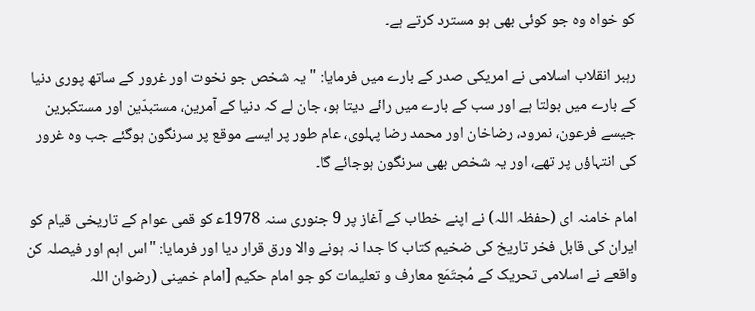کو خواہ وہ جو کوئی بھی ہو مسترد کرتے ہے۔

رہبر انقلاب اسلامی نے امریکی صدر کے بارے میں فرمایا: "یہ شخص جو نخوت اور غرور کے ساتھ پوری دنیا کے بارے میں بولتا ہے اور سب کے بارے میں رائے دیتا ہو، جان لے کہ دنیا کے آمرین، مستبدّین اور مستکبرین جیسے فرعون، نمرود، رضاخان اور محمد رضا پہلوی، عام طور پر ایسے موقع پر سرنگون ہوگئے جب وہ غرور کی انتہاؤں پر تھے، اور یہ شخص بھی سرنگون ہوجائے گا۔

امام خامنہ ای (حفظہ اللہ) نے اپنے خطاب کے آغاز پر 9 جنوری سنہ 1978ع‍ کو قمی عوام کے تاریخی قیام کو ایران کی قابل فخر تاریخ کی ضخیم کتاب کا جدا نہ ہونے والا ورق قرار دیا اور فرمایا: "اس اہم اور فیصلہ کن واقعے نے اسلامی تحریک کے مُجتَمَع معارف و تعلیمات کو جو امام حکیم [امام خمینی (رضوان اللہ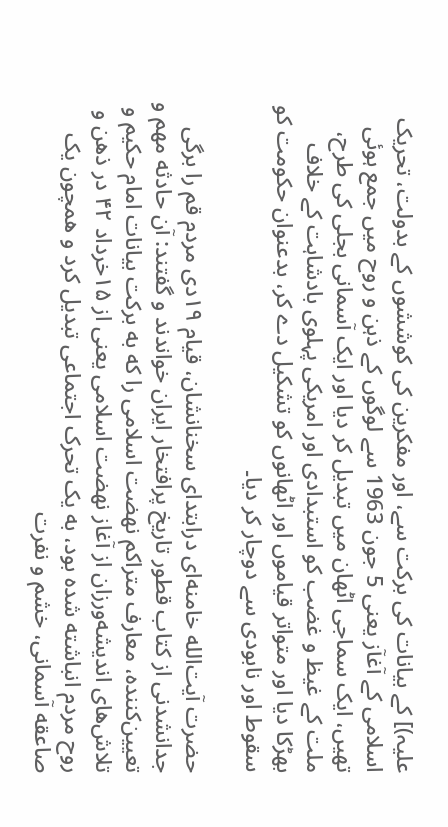علیہ)] کے بیانات کی برکت سے، اور مفکرین کی کوششوں کے بدولت، تحریک اسلامی کے آغآز یعنی 5 جون 1963 سے لوگوں کے ذہن و روح میں جمع ہوئی تھیں، ایک سماجی اٹھان میں تبدیل کر دیا اور ایک آسمانی بجلی کی طرح، ملت کے غیظ و غضب کو استبدادی اور امریکی پہلوی بادشاہت کے خلاف بھڑکا دیا اور متواتر قیاموں اور اٹھانوں کو تشکیل دے کر، بدعنوان حکومت کو سقوط اور نابودی سے دوچار کر دیا۔

حضرت آیت‌الله خامنه‌ای درابتدای سخنانشان، قیام ۱۹دی مردم قم را برگی جدانشدنی از کتاب قطور تاریخ پرافتخار ایران خواندند و گفتند: آن حادثه مهم و تعیین‌کننده، معارف متراکم نهضت اسلامی را که به برکت بیانات امام حکیم و تلاش‌های اندیشه‌ورزان از آغاز نهضت اسلامی یعنی از ۱۵خرداد ۴۲ در ذهن و روح مردم انباشته شده بود، به یک تحرک اجتماعی تبدیل کرد و همچون یک صاعقه آسمانی، خشم و نفرت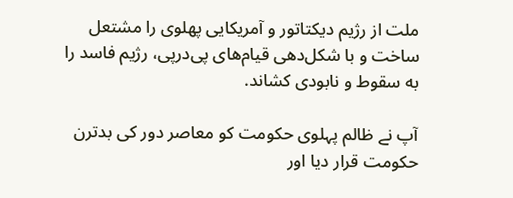ملت از رژیم دیکتاتور و آمریکایی پهلوی را مشتعل ساخت و با شکل‌دهی قیام‌های پی‌درپی، رژیم فاسد را به سقوط و نابودی کشاند.

آپ نے ظالم پہلوی حکومت کو معاصر دور کی بدترن حکومت قرار دیا اور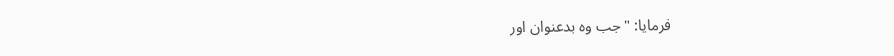فرمایا: "جب وہ بدعنوان اور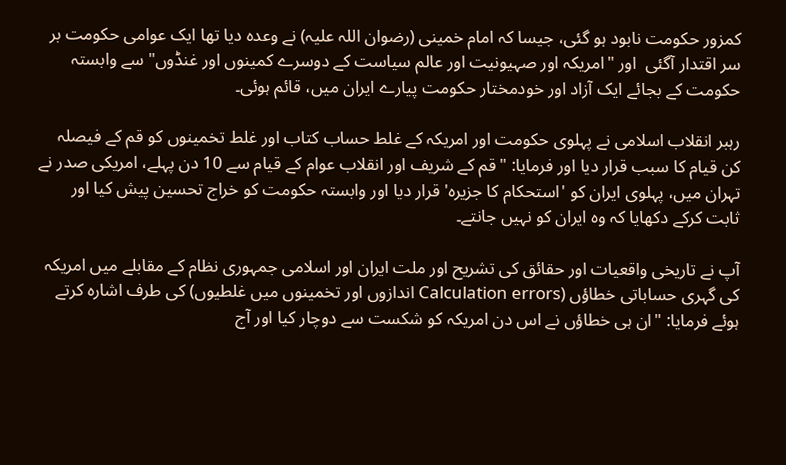کمزور حکومت نابود ہو گئی، جیسا کہ امام خمینی (رضوان اللہ علیہ) نے وعدہ دیا تھا ایک عوامی حکومت بر سر اقتدار آگئی  اور "امریکہ اور صہیونیت اور عالم سیاست کے دوسرے کمینوں اور غنڈوں" سے وابستہ حکومت کے بجائے ایک آزاد اور خودمختار حکومت پیارے ایران میں، قائم ہوئی۔

رہبر انقلاب اسلامی نے پہلوی حکومت اور امریکہ کے غلط حساب کتاب اور غلط تخمینوں کو قم کے فیصلہ کن قیام کا سبب قرار دیا اور فرمایا: "قم کے شریف اور انقلاب عوام کے قیام سے 10 دن پہلے، امریکی صدر نے تہران میں، پہلوی ایران کو 'استحکام کا جزیرہ' قرار دیا اور وابستہ حکومت کو خراج تحسین پیش کیا اور ثابت کرکے دکھایا کہ وہ ایران کو نہیں جانتے۔

آپ نے تاریخی واقعیات اور حقائق کی تشریح اور ملت ایران اور اسلامی جمہوری نظام کے مقابلے میں امریکہ کی گہری حساباتی خطاؤں (Calculation errors اندازوں اور تخمینوں میں غلطیوں) کی طرف اشارہ کرتے ہوئے فرمایا: "ان ہی خطاؤں نے اس دن امریکہ کو شکست سے دوچار کیا اور آج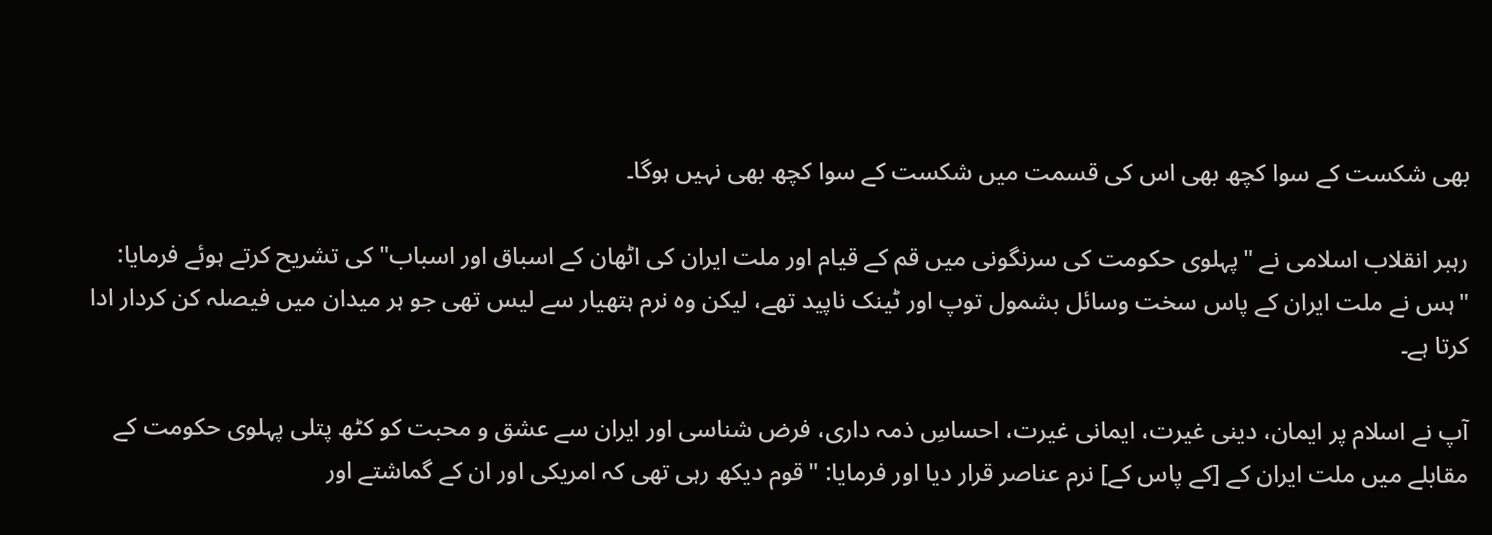بھی شکست کے سوا کچھ بھی اس کی قسمت میں شکست کے سوا کچھ بھی نہیں ہوگا۔

رہبر انقلاب اسلامی نے "پہلوی حکومت کی سرنگونی میں قم کے قیام اور ملت ایران کی اٹھان کے اسباق اور اسباب" کی تشریح کرتے ہوئے فرمایا: "ہس نے ملت ایران کے پاس سخت وسائل بشمول توپ اور ٹینک ناپید تھے، لیکن وہ نرم ہتھیار سے لیس تھی جو ہر میدان میں فیصلہ کن کردار ادا کرتا ہے۔

آپ نے اسلام پر ایمان، دینی غیرت، ایمانی غیرت، احساسِ ذمہ داری، فرض شناسی اور ایران سے عشق و محبت کو کٹھ پتلی پہلوی حکومت کے مقابلے میں ملت ایران کے [کے پاس کے] نرم عناصر قرار دیا اور فرمایا: "قوم دیکھ رہی تھی کہ امریکی اور ان کے گماشتے اور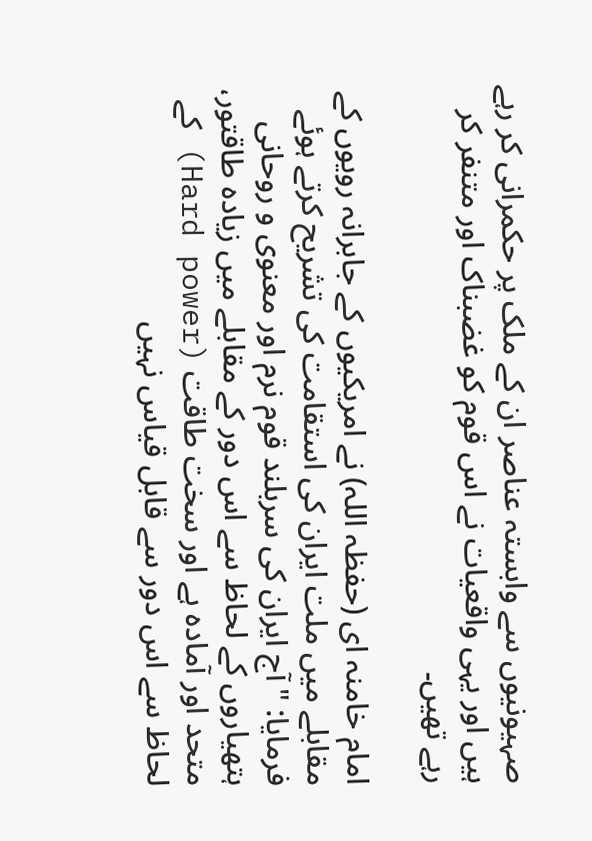صہیونیوں سے وابستہ عناصر ان کے ملک پر حکمرانی کر رہے ہیں اور یہی واقعیات نے اس قوم کو غضبناک اور متنفر کر رہے تھیں۔

امام خامنہ ای (حفظہ اللہ) نے امریکیوں کے جابرانہ رویوں کے مقابلے میں ملت ایران کی استقامت کی تشریح کرتے ہوئے فرمایا: "آج ایران کی سربلند قوم نرم اور معنوی و روحانی ہتھیاروں کے لحاظ سے اس دور کے مقابلے میں زیادہ طاقتور، متحد اور آمادہ ہے اور سخت طاقت (Hard power) کے لحاظ سے اس دور سے قابل قیاس نہيں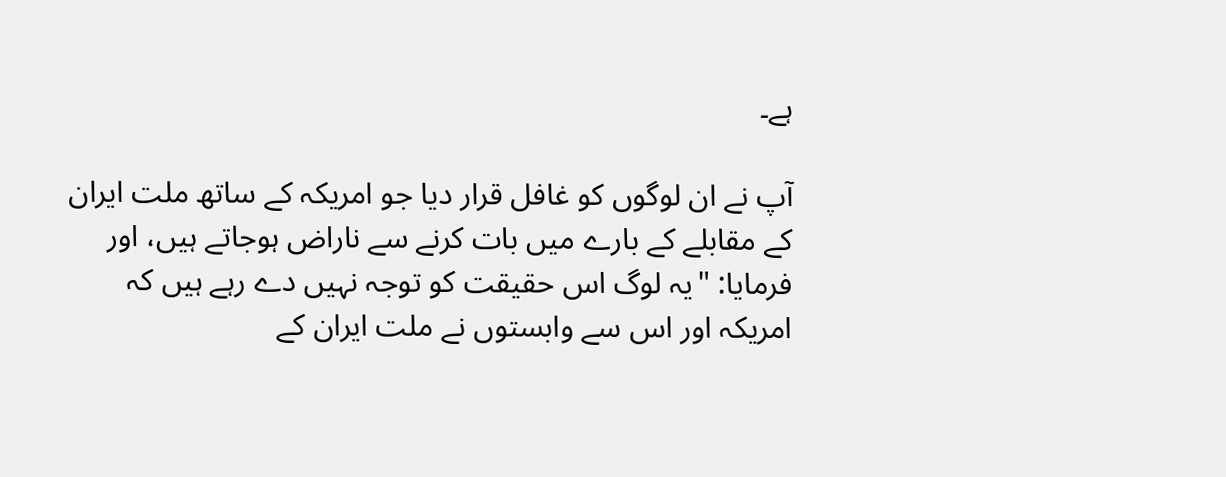ہے۔

آپ نے ان لوگوں کو غافل قرار دیا جو امریکہ کے ساتھ ملت ایران کے مقابلے کے بارے میں بات کرنے سے ناراض ہوجاتے ہیں، اور فرمایا: "یہ لوگ اس حقیقت کو توجہ نہیں دے رہے ہیں کہ امریکہ اور اس سے وابستوں نے ملت ایران کے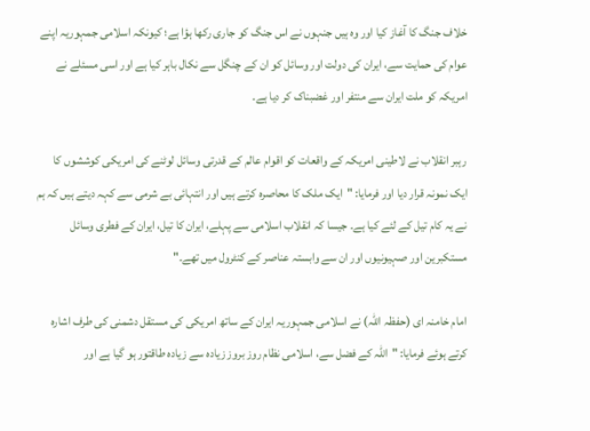خلاف جنگ کا آغاز کیا اور وہ ہیں جنہوں نے اس جنگ کو جاری رکھا ہؤا ہے؛ کیونکہ اسلامی جمہوریہ اپنے عوام کی حمایت سے، ایران کی دولت اور وسائل کو ان کے چنگل سے نکال باہر کیا ہے اور اسی مسئلے نے امریکہ کو ملت ایران سے منتفر اور غضبناک کر دیا ہے۔

رہبر انقلاب نے لاطینی امریکہ کے واقعات کو اقوام عالم کے قدرتی وسائل لوٹنے کی امریکی کوششوں کا ایک نمونہ قرار دیا اور فرمایا: "ایک ملک کا محاصرہ کرتے ہیں اور انتہائی بے شرمی سے کہہ دیتے ہیں کہ ہم نے یہ کام تیل کے لئے کیا ہے۔ جیسا کہ انقلاب اسلامی سے پہلے، ایران کا تیل، ایران کے فطری وسائل مستکبرین اور صہیونیوں اور ان سے وابستہ عناصر کے کنٹرول میں تھے۔"

امام خامنہ ای (حفظہ اللہ) نے اسلامی جمہوریہ ایران کے ساتھ امریکی کی مستقل دشمنی کی طرف اشارہ کرتے ہوئے فرمایا: "اللہ کے فضل سے، اسلامی نظام روز بروز زیادہ سے زیادہ طاقتور ہو گیا ہے اور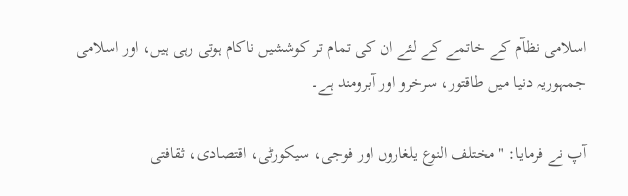اسلامی نظآم کے خاتمے کے لئے ان کی تمام تر کوششیں ناکام ہوتی رہی ہیں، اور اسلامی جمہوریہ دنیا میں طاقتور، سرخرو اور آبرومند ہے۔

آپ نے فرمایا: "مختلف النوع یلغاروں اور فوجی، سیکورٹی، اقتصادی، ثقافتی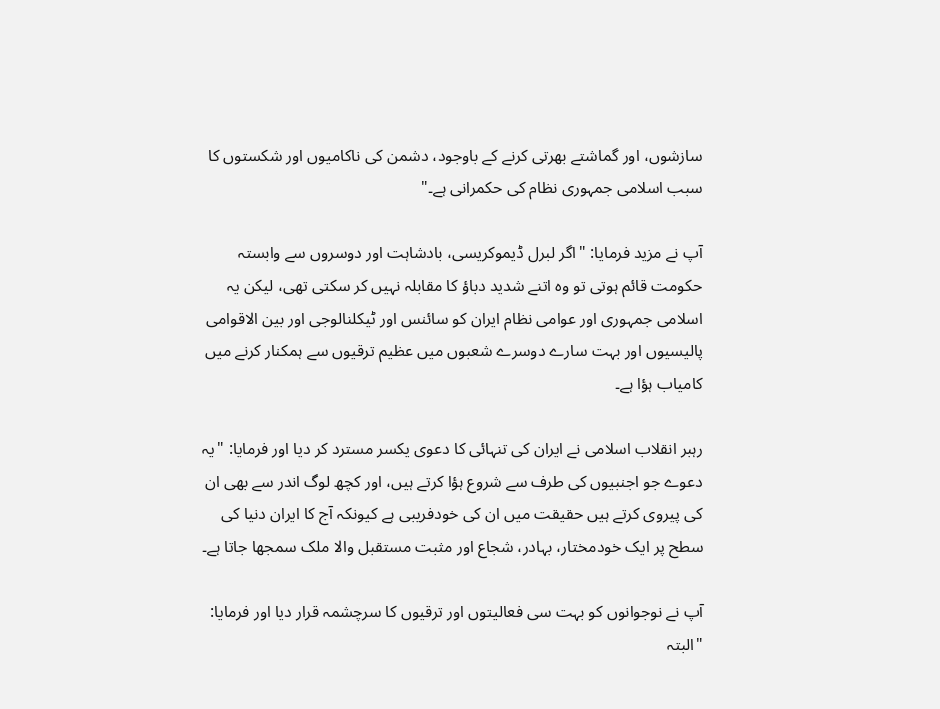سازشوں، اور گماشتے بھرتی کرنے کے باوجود، دشمن کی ناکامیوں اور شکستوں کا سبب اسلامی جمہوری نظام کی حکمرانی ہے۔"

آپ نے مزید فرمایا: "اگر لبرل ڈیموکریسی، بادشاہت اور دوسروں سے وابستہ حکومت قائم ہوتی تو وہ اتنے شدید دباؤ کا مقابلہ نہیں کر سکتی تھی، لیکن یہ اسلامی جمہوری اور عوامی نظام ایران کو سائنس اور ٹیکلنالوجی اور بین الاقوامی پالیسیوں اور بہت سارے دوسرے شعبوں میں عظیم ترقیوں سے ہمکنار کرنے میں کامیاب ہؤا ہے۔

رہبر انقلاب اسلامی نے ایران کی تنہائی کا دعوی یکسر مسترد کر دیا اور فرمایا: "یہ دعوے جو اجنبیوں کی طرف سے شروع ہؤا کرتے ہیں، اور کچھ لوگ اندر سے بھی ان کی پیروی کرتے ہیں حقیقت میں ان کی خودفریبی ہے کیونکہ آج کا ایران دنیا کی سطح پر ایک خودمختار، بہادر، شجاع اور مثبت مستقبل والا ملک سمجھا جاتا ہے۔

آپ نے نوجوانوں کو بہت سی فعالیتوں اور ترقیوں کا سرچشمہ قرار دیا اور فرمایا: "البتہ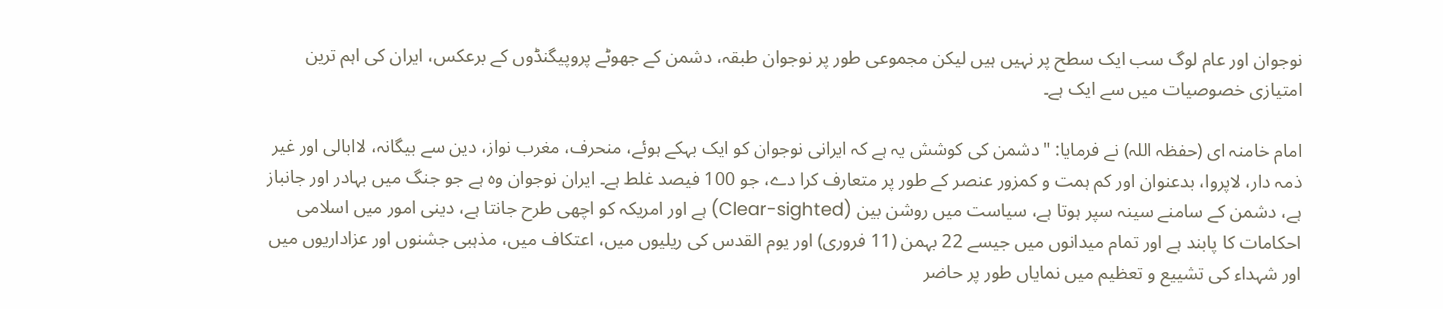نوجوان اور عام لوگ سب ایک سطح پر نہیں ہیں لیکن مجموعی طور پر نوجوان طبقہ، دشمن کے جھوٹے پروپیگنڈوں کے برعکس، ایران کی اہم ترین امتیازی خصوصیات میں سے ایک ہے۔

امام خامنہ ای (حفظہ اللہ) نے فرمایا: "دشمن کی کوشش یہ ہے کہ ایرانی نوجوان کو ایک بہکے ہوئے، منحرف، مغرب نواز، دین سے بیگانہ، لاابالی اور غیر ذمہ دار، لاپروا، بدعنوان اور کم ہمت و کمزور عنصر کے طور پر متعارف کرا دے، جو 100 فیصد غلط ہے۔ ایران نوجوان وہ ہے جو جنگ میں بہادر اور جانباز ہے، دشمن کے سامنے سینہ سپر ہوتا ہے، سیاست میں روشن بین (Clear-sighted) ہے اور امریکہ کو اچھی طرح جانتا ہے، دینی امور میں اسلامی احکامات کا پابند ہے اور تمام میدانوں میں جیسے 22 بہمن (11 فروری) اور یوم القدس کی ریلیوں میں، اعتکاف میں، مذہبی جشنوں اور عزاداریوں میں اور شہداء کی تشییع و تعظیم میں نمایاں طور پر حاضر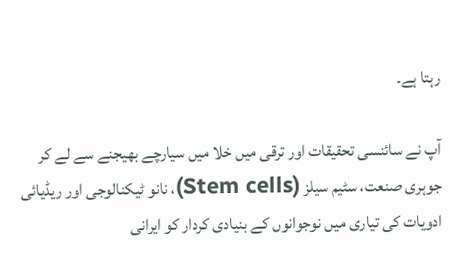رہتا ہے۔

آپ نے سائنسی تحقیقات اور ترقی میں خلا میں سیارچے بھیجنے سے لے کر جوہری صنعت، سٹیم سیلز (Stem cells)، نانو ٹیکنالوجی اور ریڈيائی ادویات کی تیاری میں نوجوانوں کے بنیادی کردار کو ایرانی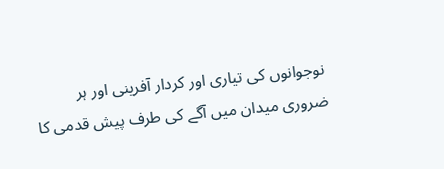نوجوانوں کی تیاری اور کردار آفرینی اور ہر ضروری میدان میں آگے کی طرف پیش قدمی کا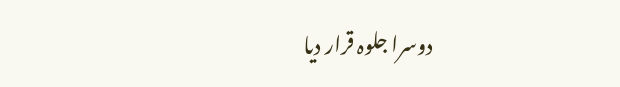دوسرا جلوہ قرار دیا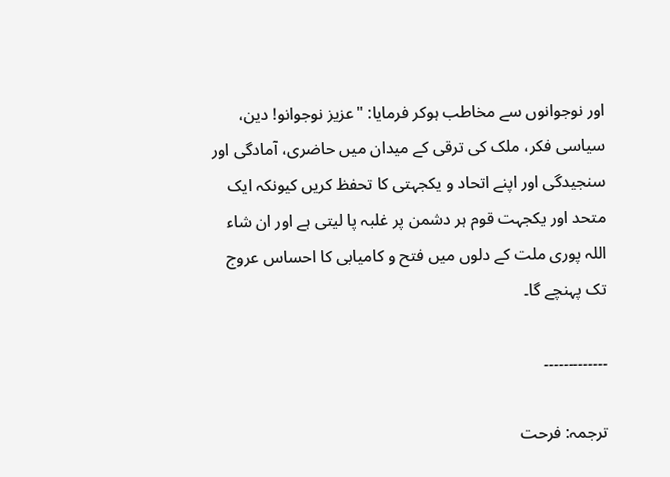اور نوجوانوں سے مخاطب ہوکر فرمایا: "عزیز نوجوانو! دین، سیاسی فکر، ملک کی ترقی کے میدان میں حاضری، آمادگی اور سنجیدگی اور اپنے اتحاد و یکجہتی کا تحفظ کریں کیونکہ ایک متحد اور یکجہت قوم ہر دشمن پر غلبہ پا لیتی ہے اور ان شاء اللہ پوری ملت کے دلوں ميں فتح و کامیابی کا احساس عروج تک پہنچے گا۔

۔۔۔۔۔۔۔۔۔۔۔۔۔

ترجمہ: فرحت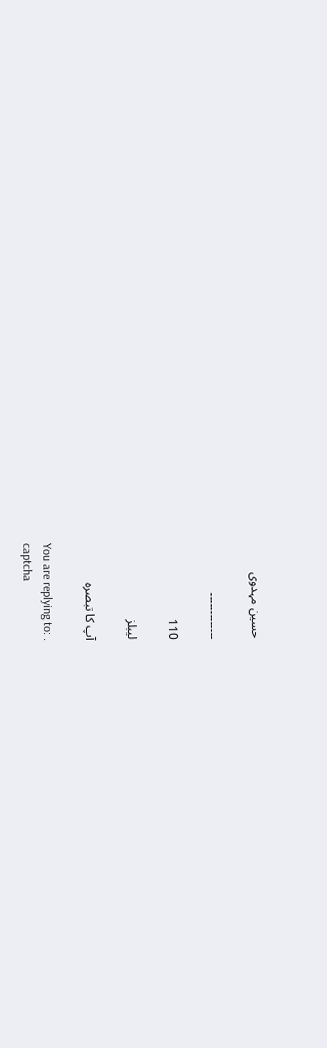حسین مہدوی

۔۔۔۔۔۔۔۔۔۔۔۔۔

110

لیبلز

آپ کا تبصرہ

You are replying to: .
captcha